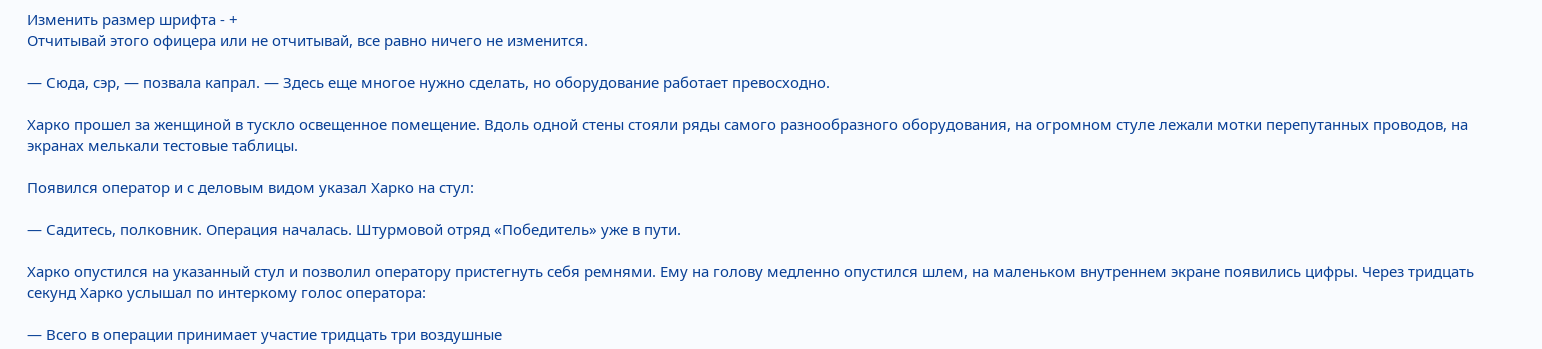Изменить размер шрифта - +
Отчитывай этого офицера или не отчитывай, все равно ничего не изменится.

— Сюда, сэр, — позвала капрал. — Здесь еще многое нужно сделать, но оборудование работает превосходно.

Харко прошел за женщиной в тускло освещенное помещение. Вдоль одной стены стояли ряды самого разнообразного оборудования, на огромном стуле лежали мотки перепутанных проводов, на экранах мелькали тестовые таблицы.

Появился оператор и с деловым видом указал Харко на стул:

— Садитесь, полковник. Операция началась. Штурмовой отряд «Победитель» уже в пути.

Харко опустился на указанный стул и позволил оператору пристегнуть себя ремнями. Ему на голову медленно опустился шлем, на маленьком внутреннем экране появились цифры. Через тридцать секунд Харко услышал по интеркому голос оператора:

— Всего в операции принимает участие тридцать три воздушные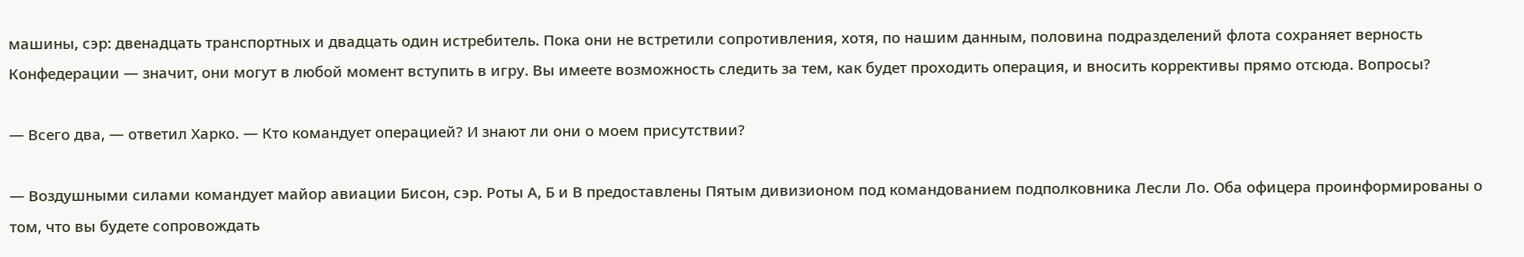машины, сэр: двенадцать транспортных и двадцать один истребитель. Пока они не встретили сопротивления, хотя, по нашим данным, половина подразделений флота сохраняет верность Конфедерации — значит, они могут в любой момент вступить в игру. Вы имеете возможность следить за тем, как будет проходить операция, и вносить коррективы прямо отсюда. Вопросы?

— Всего два, — ответил Харко. — Кто командует операцией? И знают ли они о моем присутствии?

— Воздушными силами командует майор авиации Бисон, сэр. Роты А, Б и В предоставлены Пятым дивизионом под командованием подполковника Лесли Ло. Оба офицера проинформированы о том, что вы будете сопровождать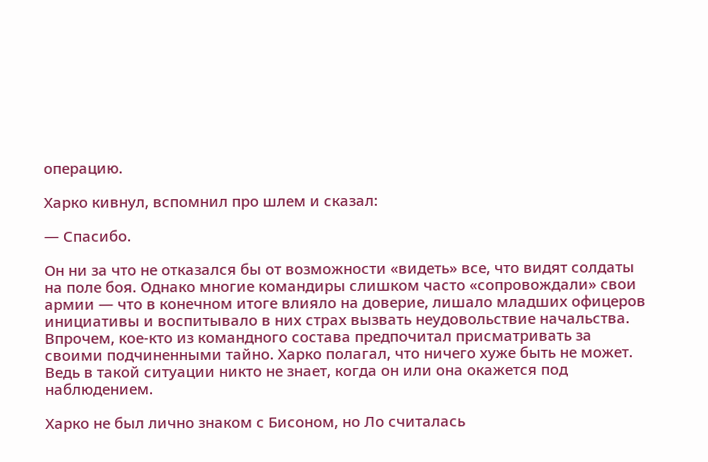операцию.

Харко кивнул, вспомнил про шлем и сказал:

— Спасибо.

Он ни за что не отказался бы от возможности «видеть» все, что видят солдаты на поле боя. Однако многие командиры слишком часто «сопровождали» свои армии — что в конечном итоге влияло на доверие, лишало младших офицеров инициативы и воспитывало в них страх вызвать неудовольствие начальства. Впрочем, кое-кто из командного состава предпочитал присматривать за своими подчиненными тайно. Харко полагал, что ничего хуже быть не может. Ведь в такой ситуации никто не знает, когда он или она окажется под наблюдением.

Харко не был лично знаком с Бисоном, но Ло считалась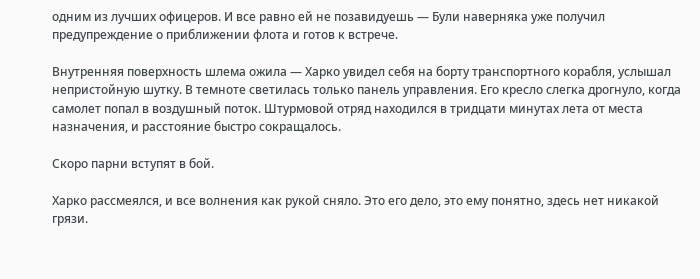одним из лучших офицеров. И все равно ей не позавидуешь — Були наверняка уже получил предупреждение о приближении флота и готов к встрече.

Внутренняя поверхность шлема ожила — Харко увидел себя на борту транспортного корабля, услышал непристойную шутку. В темноте светилась только панель управления. Его кресло слегка дрогнуло, когда самолет попал в воздушный поток. Штурмовой отряд находился в тридцати минутах лета от места назначения, и расстояние быстро сокращалось.

Скоро парни вступят в бой.

Харко рассмеялся, и все волнения как рукой сняло. Это его дело, это ему понятно, здесь нет никакой грязи.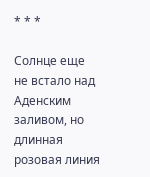* * *

Солнце еще не встало над Аденским заливом, но длинная розовая линия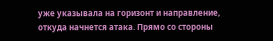уже указывала на горизонт и направление, откуда начнется атака. Прямо со стороны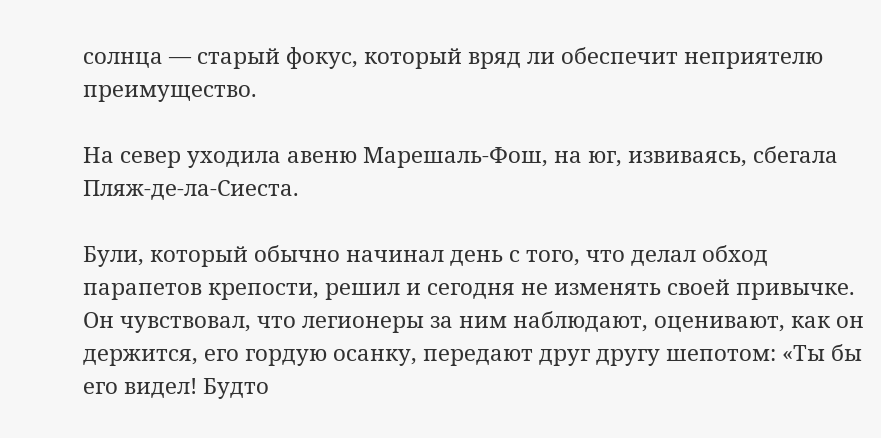солнца — старый фокус, который вряд ли обеспечит неприятелю преимущество.

На север уходила авеню Марешаль-Фош, на юг, извиваясь, сбегала Пляж-де-ла-Сиеста.

Були, который обычно начинал день с того, что делал обход парапетов крепости, решил и сегодня не изменять своей привычке. Он чувствовал, что легионеры за ним наблюдают, оценивают, как он держится, его гордую осанку, передают друг другу шепотом: «Ты бы его видел! Будто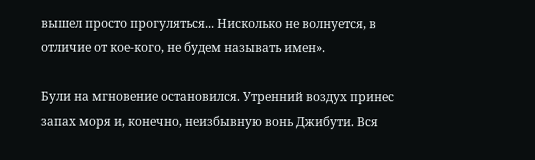вышел просто прогуляться... Нисколько не волнуется, в отличие от кое-кого, не будем называть имен».

Були на мгновение остановился. Утренний воздух принес запах моря и, конечно, неизбывную вонь Джибути. Вся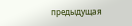предыдущая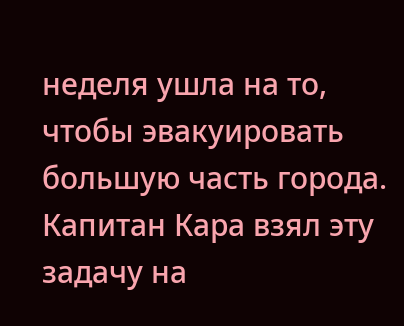неделя ушла на то, чтобы эвакуировать большую часть города. Капитан Кара взял эту задачу на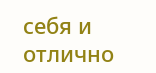себя и отлично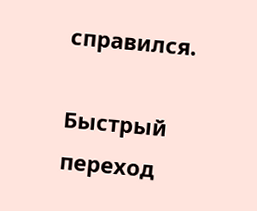справился.

Быстрый переход